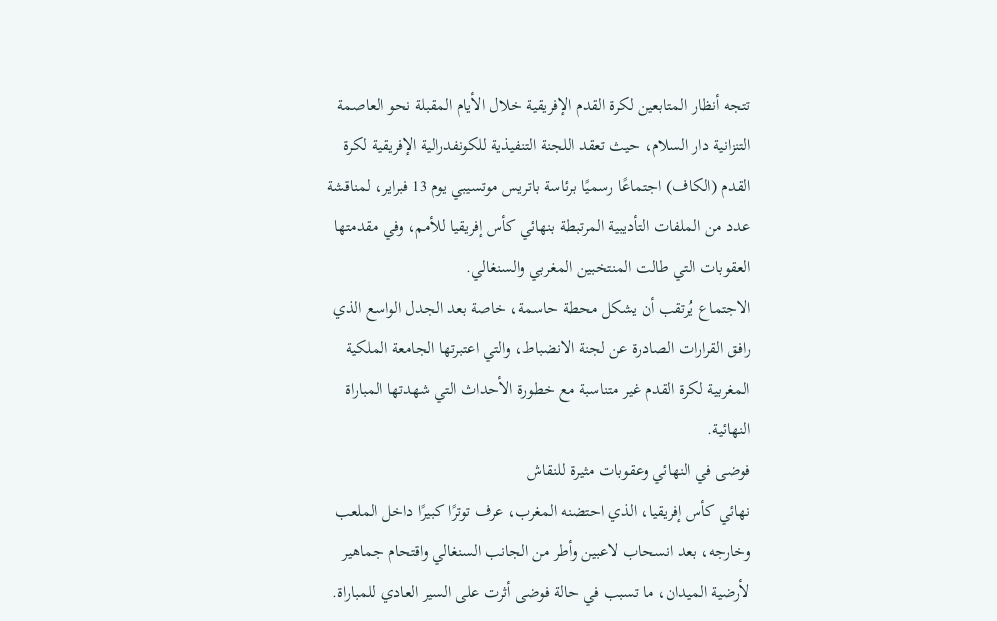تتجه أنظار المتابعين لكرة القدم الإفريقية خلال الأيام المقبلة نحو العاصمة التنزانية دار السلام، حيث تعقد اللجنة التنفيذية للكونفدرالية الإفريقية لكرة القدم (الكاف) اجتماعًا رسميًا برئاسة باتريس موتسيبي يوم 13 فبراير، لمناقشة عدد من الملفات التأديبية المرتبطة بنهائي كأس إفريقيا للأمم، وفي مقدمتها العقوبات التي طالت المنتخبين المغربي والسنغالي.
الاجتماع يُرتقب أن يشكل محطة حاسمة، خاصة بعد الجدل الواسع الذي رافق القرارات الصادرة عن لجنة الانضباط، والتي اعتبرتها الجامعة الملكية المغربية لكرة القدم غير متناسبة مع خطورة الأحداث التي شهدتها المباراة النهائية.
فوضى في النهائي وعقوبات مثيرة للنقاش
نهائي كأس إفريقيا، الذي احتضنه المغرب، عرف توترًا كبيرًا داخل الملعب وخارجه، بعد انسحاب لاعبين وأطر من الجانب السنغالي واقتحام جماهير لأرضية الميدان، ما تسبب في حالة فوضى أثرت على السير العادي للمباراة.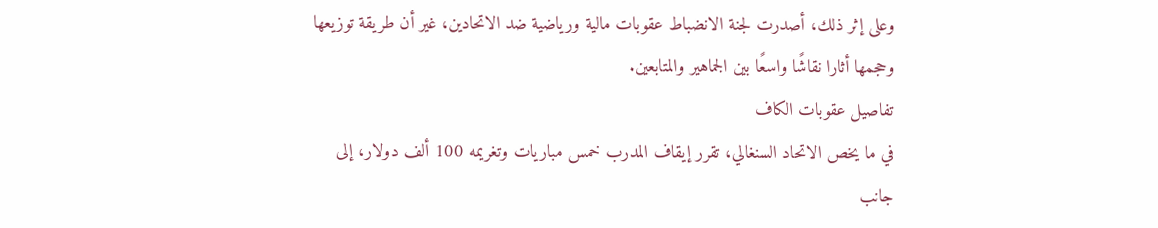وعلى إثر ذلك، أصدرت لجنة الانضباط عقوبات مالية ورياضية ضد الاتحادين، غير أن طريقة توزيعها وحجمها أثارا نقاشًا واسعًا بين الجماهير والمتابعين.
تفاصيل عقوبات الكاف
في ما يخص الاتحاد السنغالي، تقرر إيقاف المدرب خمس مباريات وتغريمه 100 ألف دولار، إلى جانب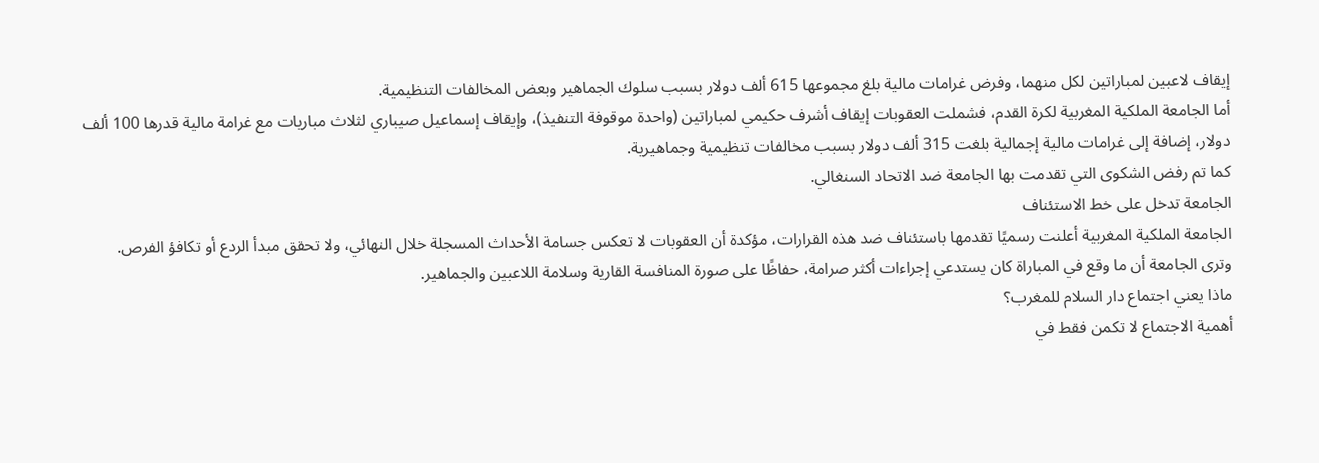إيقاف لاعبين لمباراتين لكل منهما، وفرض غرامات مالية بلغ مجموعها 615 ألف دولار بسبب سلوك الجماهير وبعض المخالفات التنظيمية.
أما الجامعة الملكية المغربية لكرة القدم، فشملت العقوبات إيقاف أشرف حكيمي لمباراتين (واحدة موقوفة التنفيذ)، وإيقاف إسماعيل صيباري لثلاث مباريات مع غرامة مالية قدرها 100 ألف دولار، إضافة إلى غرامات مالية إجمالية بلغت 315 ألف دولار بسبب مخالفات تنظيمية وجماهيرية.
كما تم رفض الشكوى التي تقدمت بها الجامعة ضد الاتحاد السنغالي.
الجامعة تدخل على خط الاستئناف
الجامعة الملكية المغربية أعلنت رسميًا تقدمها باستئناف ضد هذه القرارات، مؤكدة أن العقوبات لا تعكس جسامة الأحداث المسجلة خلال النهائي، ولا تحقق مبدأ الردع أو تكافؤ الفرص.
وترى الجامعة أن ما وقع في المباراة كان يستدعي إجراءات أكثر صرامة، حفاظًا على صورة المنافسة القارية وسلامة اللاعبين والجماهير.
ماذا يعني اجتماع دار السلام للمغرب؟
أهمية الاجتماع لا تكمن فقط في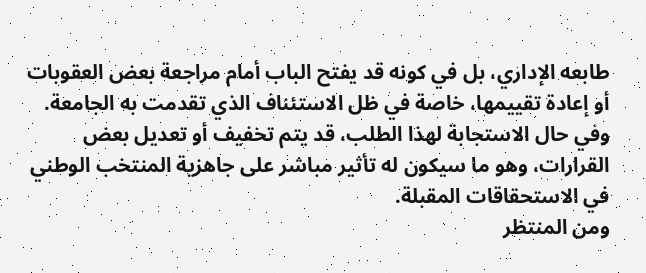طابعه الإداري، بل في كونه قد يفتح الباب أمام مراجعة بعض العقوبات أو إعادة تقييمها، خاصة في ظل الاستئناف الذي تقدمت به الجامعة.
وفي حال الاستجابة لهذا الطلب، قد يتم تخفيف أو تعديل بعض القرارات، وهو ما سيكون له تأثير مباشر على جاهزية المنتخب الوطني في الاستحقاقات المقبلة.
ومن المنتظر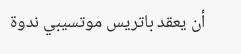أن يعقد باتريس موتسيبي ندوة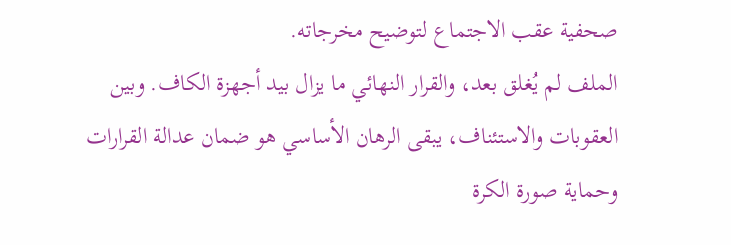صحفية عقب الاجتماع لتوضيح مخرجاته.
الملف لم يُغلق بعد، والقرار النهائي ما يزال بيد أجهزة الكاف. وبين العقوبات والاستئناف، يبقى الرهان الأساسي هو ضمان عدالة القرارات وحماية صورة الكرة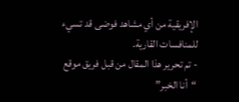الإفريقية من أي مشاهد فوضى قد تسيء للمنافسات القارية.
- تم تحرير هذا المقال من قبل فريق موقع “أنا الخبر”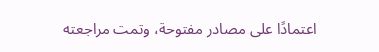اعتمادًا على مصادر مفتوحة، وتمت مراجعته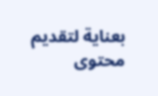بعناية لتقديم محتوى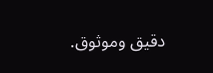دقيق وموثوق.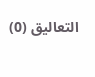التعاليق (0)